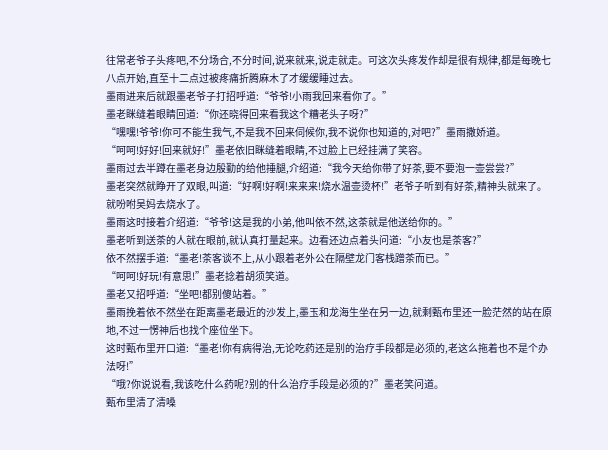往常老爷子头疼吧,不分场合,不分时间,说来就来,说走就走。可这次头疼发作却是很有规律,都是每晚七八点开始,直至十二点过被疼痛折腾麻木了才缓缓睡过去。
墨雨进来后就跟墨老爷子打招呼道:“爷爷!小雨我回来看你了。”
墨老眯缝着眼睛回道:“你还晓得回来看我这个糟老头子呀?”
“嘿嘿!爷爷!你可不能生我气,不是我不回来伺候你,我不说你也知道的,对吧?”墨雨撒娇道。
“呵呵!好好!回来就好!”墨老依旧眯缝着眼睛,不过脸上已经挂满了笑容。
墨雨过去半蹲在墨老身边殷勤的给他捶腿,介绍道:“我今天给你带了好茶,要不要泡一壶尝尝?”
墨老突然就睁开了双眼,叫道:“好啊!好啊!来来来!烧水温壶烫杯!”老爷子听到有好茶,精神头就来了。就吩咐吴妈去烧水了。
墨雨这时接着介绍道:“爷爷!这是我的小弟,他叫依不然,这茶就是他送给你的。”
墨老听到送茶的人就在眼前,就认真打量起来。边看还边点着头问道:“小友也是茶客?”
依不然摆手道:“墨老!茶客谈不上,从小跟着老外公在隔壁龙门客栈蹭茶而已。”
“呵呵!好玩!有意思!”墨老捻着胡须笑道。
墨老又招呼道:“坐吧!都别傻站着。”
墨雨挽着依不然坐在距离墨老最近的沙发上,墨玉和龙海生坐在另一边,就剩甄布里还一脸茫然的站在原地,不过一愣神后也找个座位坐下。
这时甄布里开口道:“墨老!你有病得治,无论吃药还是别的治疗手段都是必须的,老这么拖着也不是个办法呀!”
“哦?你说说看,我该吃什么药呢?别的什么治疗手段是必须的?”墨老笑问道。
甄布里清了清嗓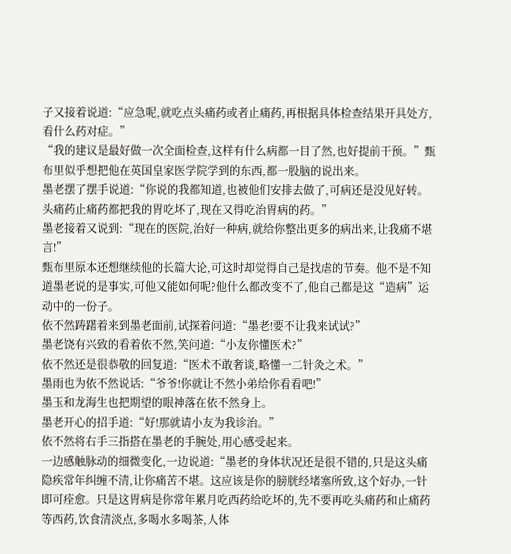子又接着说道:“应急呢,就吃点头痛药或者止痛药,再根据具体检查结果开具处方,看什么药对症。”
“我的建议是最好做一次全面检查,这样有什么病都一目了然,也好提前干预。”甄布里似乎想把他在英国皇家医学院学到的东西,都一股脑的说出来。
墨老摆了摆手说道:“你说的我都知道,也被他们安排去做了,可病还是没见好转。头痛药止痛药都把我的胃吃坏了,现在又得吃治胃病的药。”
墨老接着又说到:“现在的医院,治好一种病,就给你整出更多的病出来,让我痛不堪言!”
甄布里原本还想继续他的长篇大论,可这时却觉得自己是找虐的节奏。他不是不知道墨老说的是事实,可他又能如何呢?他什么都改变不了,他自己都是这“造病”运动中的一份子。
依不然踌躇着来到墨老面前,试探着问道:“墨老!要不让我来试试?”
墨老饶有兴致的看着依不然,笑问道:“小友你懂医术?”
依不然还是很恭敬的回复道:“医术不敢奢谈,略懂一二针灸之术。”
墨雨也为依不然说话:“爷爷!你就让不然小弟给你看看吧!”
墨玉和龙海生也把期望的眼神落在依不然身上。
墨老开心的招手道:“好!那就请小友为我诊治。”
依不然将右手三指搭在墨老的手腕处,用心感受起来。
一边感触脉动的细微变化,一边说道:“墨老的身体状况还是很不错的,只是这头痛隐疾常年纠缠不清,让你痛苦不堪。这应该是你的膀胱经堵塞所致,这个好办,一针即可痊愈。只是这胃病是你常年累月吃西药给吃坏的,先不要再吃头痛药和止痛药等西药,饮食清淡点,多喝水多喝茶,人体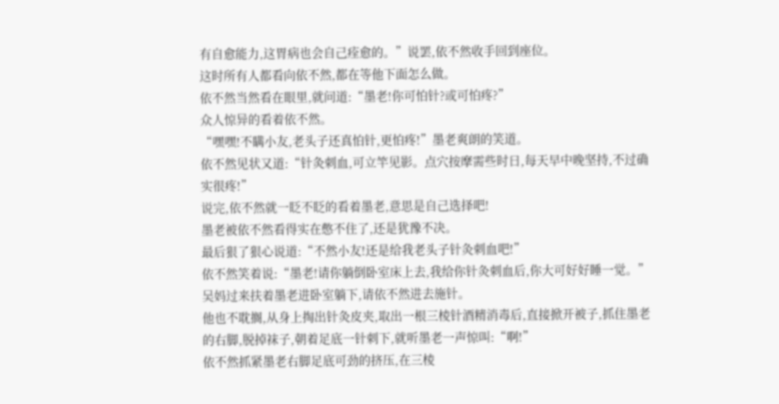有自愈能力,这胃病也会自己痊愈的。”说罢,依不然收手回到座位。
这时所有人都看向依不然,都在等他下面怎么做。
依不然当然看在眼里,就问道:“墨老!你可怕针?或可怕疼?”
众人惊异的看着依不然。
“嘿嘿!不瞒小友,老头子还真怕针,更怕疼!”墨老爽朗的笑道。
依不然见状又道:“针灸刺血,可立竿见影。点穴按摩需些时日,每天早中晚坚持,不过确实很疼!”
说完,依不然就一眨不眨的看着墨老,意思是自己选择吧!
墨老被依不然看得实在憋不住了,还是犹豫不决。
最后狠了狠心说道:“不然小友!还是给我老头子针灸刺血吧!”
依不然笑着说:“墨老!请你躺倒卧室床上去,我给你针灸刺血后,你大可好好睡一觉。”
吴妈过来扶着墨老进卧室躺下,请依不然进去施针。
他也不耽搁,从身上掏出针灸皮夹,取出一根三棱针酒精消毒后,直接掀开被子,抓住墨老的右脚,脱掉袜子,朝着足底一针刺下,就听墨老一声惊叫:“啊!”
依不然抓紧墨老右脚足底可劲的挤压,在三棱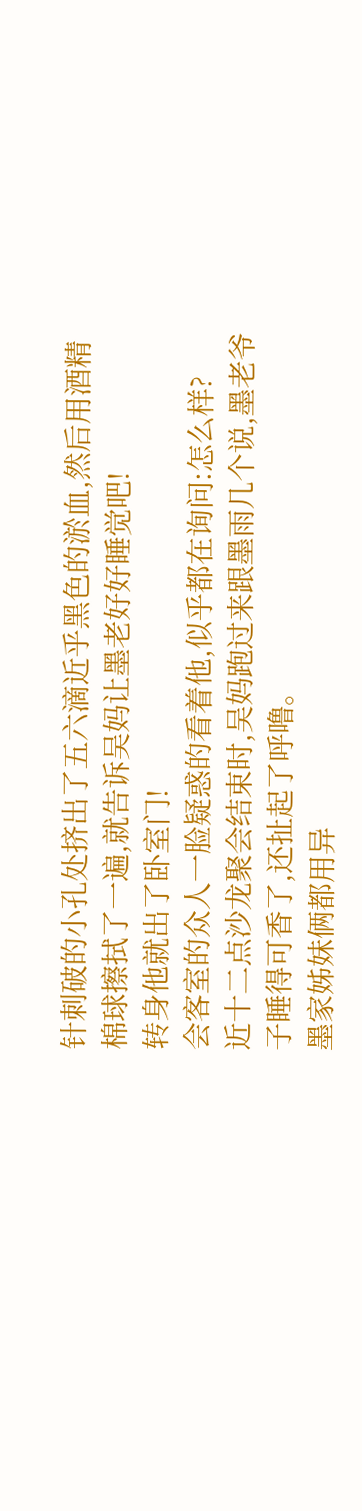针刺破的小孔处挤出了五六滴近乎黑色的淤血,然后用酒精棉球擦拭了一遍,就告诉吴妈让墨老好好睡觉吧!
转身他就出了卧室门!
会客室的众人一脸疑惑的看着他,似乎都在询问:怎么样?
近十二点沙龙聚会结束时,吴妈跑过来跟墨雨几个说,墨老爷子睡得可香了,还扯起了呼噜。
墨家姊妹俩都用异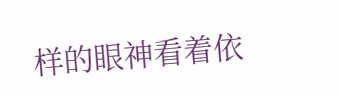样的眼神看着依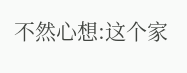不然心想:这个家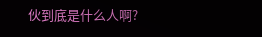伙到底是什么人啊?